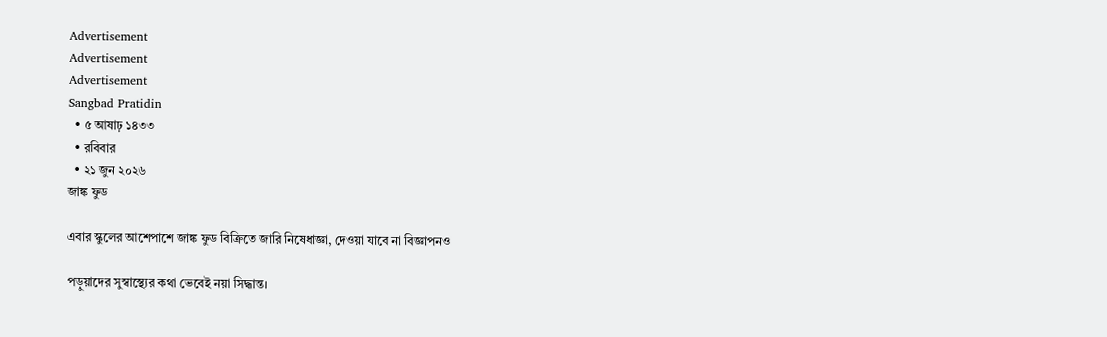Advertisement
Advertisement
Advertisement
Sangbad Pratidin
  • ৫ আষাঢ় ১৪৩৩
  • রবিবার
  • ২১ জুন ২০২৬
জাঙ্ক ফুড

এবার স্কুলের আশেপাশে জাঙ্ক ফুড বিক্রিতে জারি নিষেধাজ্ঞা, দেওয়া যাবে না বিজ্ঞাপনও

পড়ুয়াদের সুস্বাস্থ্যের কথা ভেবেই নয়া সিদ্ধান্ত।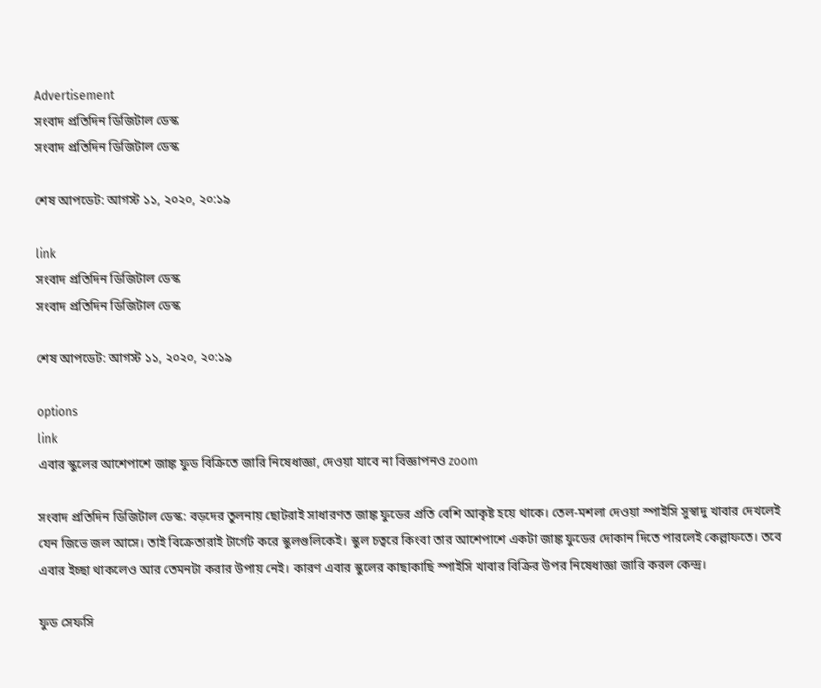Advertisement
সংবাদ প্রতিদিন ডিজিটাল ডেস্ক
সংবাদ প্রতিদিন ডিজিটাল ডেস্ক

শেষ আপডেট: আগস্ট ১১, ২০২০, ২০:১৯

link
সংবাদ প্রতিদিন ডিজিটাল ডেস্ক
সংবাদ প্রতিদিন ডিজিটাল ডেস্ক

শেষ আপডেট: আগস্ট ১১, ২০২০, ২০:১৯

options
link
এবার স্কুলের আশেপাশে জাঙ্ক ফুড বিক্রিতে জারি নিষেধাজ্ঞা, দেওয়া যাবে না বিজ্ঞাপনও zoom

সংবাদ প্রতিদিন ডিজিটাল ডেস্ক: বড়দের তুলনায় ছোটরাই সাধারণত জাঙ্ক ফুডের প্রতি বেশি আকৃষ্ট হয়ে থাকে। তেল-মশলা দেওয়া স্পাইসি সুস্বাদু খাবার দেখলেই যেন জিভে জল আসে। তাই বিক্রেতারাই টার্গেট করে স্কুলগুলিকেই। স্কুল চত্বরে কিংবা তার আশেপাশে একটা জাঙ্ক ফুডের দোকান দিতে পারলেই কেল্লাফতে। তবে এবার ইচ্ছা থাকলেও আর তেমনটা করার উপায় নেই। কারণ এবার স্কুলের কাছাকাছি স্পাইসি খাবার বিক্রির উপর নিষেধাজ্ঞা জারি করল কেন্দ্র।

ফুড সেফসি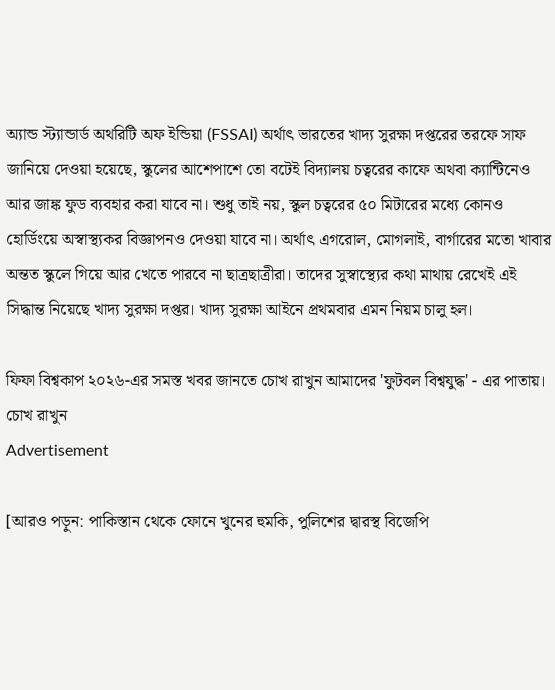অ্যান্ড স্ট্যান্ডার্ড অথরিটি অফ ইন্ডিয়া (FSSAI) অর্থাৎ ভারতের খাদ্য সুরক্ষা দপ্তরের তরফে সাফ জানিয়ে দেওয়া হয়েছে, স্কুলের আশেপাশে তো বটেই বিদ্যালয় চত্বরের কাফে অথবা ক্যান্টিনেও আর জাঙ্ক ফুড ব্যবহার করা যাবে না। শুধু তাই নয়, স্কুল চত্বরের ৫০ মিটারের মধ্যে কোনও হোর্ডিংয়ে অস্বাস্থ্যকর বিজ্ঞাপনও দেওয়া যাবে না। অর্থাৎ এগরোল, মোগলাই, বার্গারের মতো খাবার অন্তত স্কুলে গিয়ে আর খেতে পারবে না ছাত্রছাত্রীরা। তাদের সুস্বাস্থ্যের কথা মাথায় রেখেই এই সিদ্ধান্ত নিয়েছে খাদ্য সুরক্ষা দপ্তর। খাদ্য সুরক্ষা আইনে প্রথমবার এমন নিয়ম চালু হল।

ফিফা বিশ্বকাপ ২০২৬-এর সমস্ত খবর জানতে চোখ রাখুন আমাদের 'ফুটবল বিশ্বযুদ্ধ' - এর পাতায়।
চোখ রাখুন
Advertisement

[আরও পড়ুন: পাকিস্তান থেকে ফোনে খুনের হুমকি, পুলিশের দ্বারস্থ বিজেপি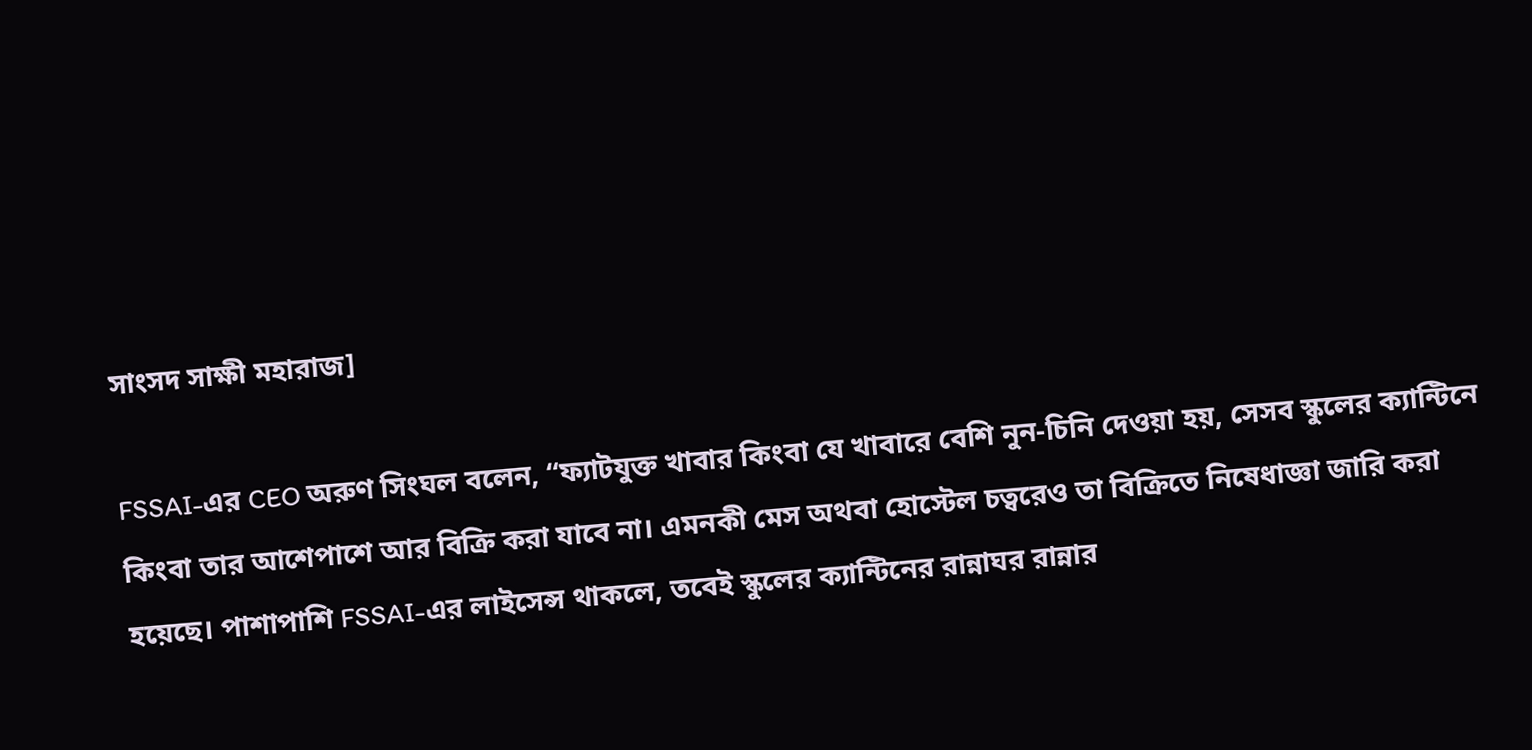সাংসদ সাক্ষী মহারাজ]

FSSAI-এর CEO অরুণ সিংঘল বলেন, “ফ্যাটযুক্ত খাবার কিংবা যে খাবারে বেশি নুন-চিনি দেওয়া হয়, সেসব স্কুলের ক্যান্টিনে কিংবা তার আশেপাশে আর বিক্রি করা যাবে না। এমনকী মেস অথবা হোস্টেল চত্বরেও তা বিক্রিতে নিষেধাজ্ঞা জারি করা হয়েছে। পাশাপাশি FSSAI-এর লাইসেন্স থাকলে, তবেই স্কুলের ক্যান্টিনের রান্নাঘর রান্নার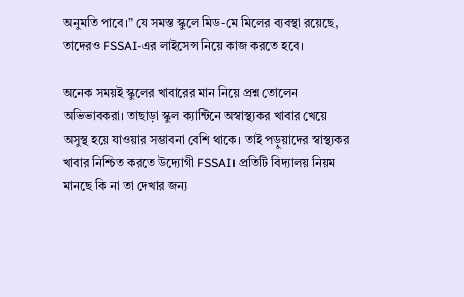অনুমতি পাবে।” যে সমস্ত স্কুলে মিড-মে মিলের ব্যবস্থা রয়েছে, তাদেরও FSSAI-এর লাইসেন্স নিয়ে কাজ করতে হবে।

অনেক সময়ই স্কুলের খাবারের মান নিয়ে প্রশ্ন তোলেন অভিভাবকরা। তাছাড়া স্কুল ক্যান্টিনে অস্বাস্থ্যকর খাবার খেয়ে অসুস্থ হয়ে যাওয়ার সম্ভাবনা বেশি থাকে। তাই পড়ুয়াদের স্বাস্থ্যকর খাবার নিশ্চিত করতে উদ্যোগী FSSAI। প্রতিটি বিদ্যালয় নিয়ম মানছে কি না তা দেখার জন্য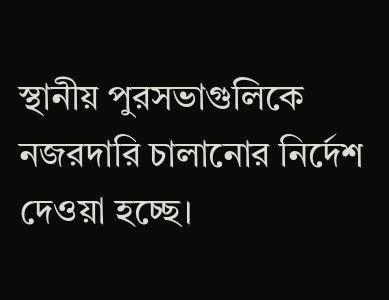স্থানীয় পুরসভাগুলিকে নজরদারি চালানোর নির্দেশ দেওয়া হচ্ছে।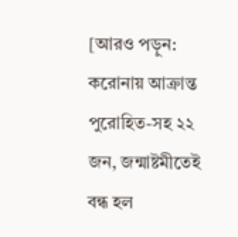[আরও পড়ুন: করোনায় আক্রান্ত পুরোহিত-সহ ২২ জন, জন্মাষ্টমীতেই বন্ধ হল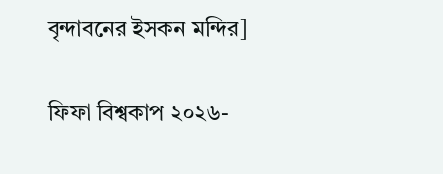বৃন্দাবনের ইসকন মন্দির]

ফিফা বিশ্বকাপ ২০২৬-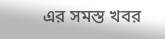এর সমস্ত খবর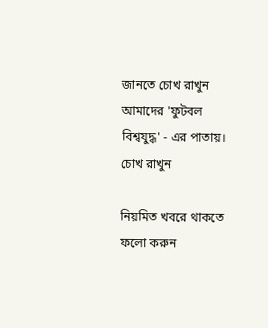জানতে চোখ রাখুন আমাদের 'ফুটবল বিশ্বযুদ্ধ' - এর পাতায়।
চোখ রাখুন

নিয়মিত খবরে থাকতে ফলো করুন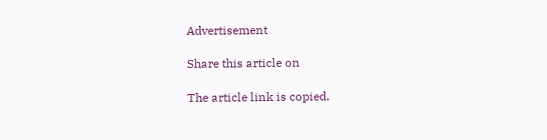Advertisement

Share this article on

The article link is copied.